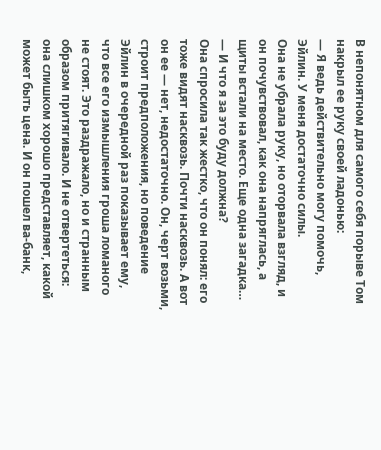В непонятном для самого себя порыве Том накрыл ее руку своей ладонью:
— Я ведь действительно могу помочь, Эйлин. У меня достаточно силы.
Она не убрала руку, но оторвала взгляд, и он почувствовал, как она напряглась, а щиты встали на место. Еще одна загадка…
— И что я за это буду должна?
Она спросила так жестко, что он понял: его тоже видят насквозь. Почти насквозь. А вот он ее — нет, недостаточно. Он, черт возьми, строит предположения, но поведение Эйлин в очередной раз показывает ему, что все его измышления гроша ломаного не стоят. Это раздражало, но и странным образом притягивало. И не отвертеться: она слишком хорошо представляет, какой может быть цена. И он пошел ва-банк,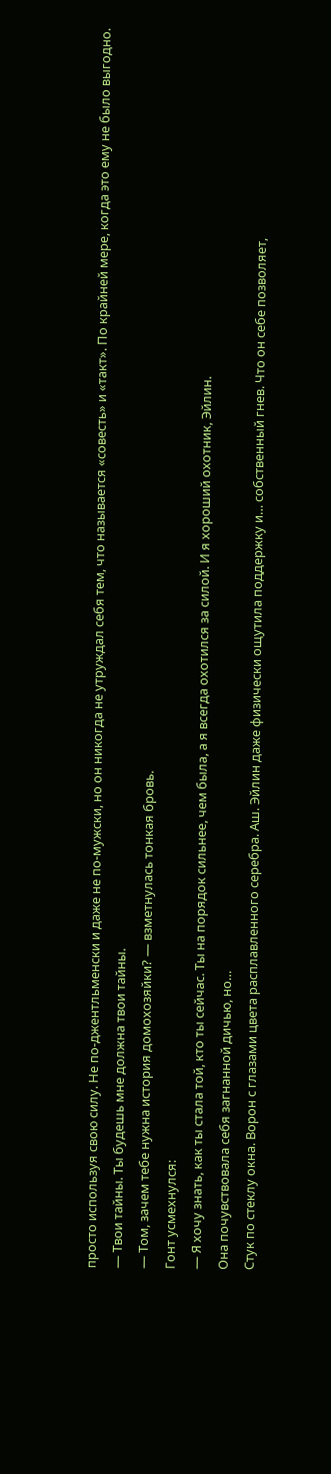просто используя свою силу. Не по-джентльменски и даже не по-мужски, но он никогда не утруждал себя тем, что называется «совесть» и «такт». По крайней мере, когда это ему не было выгодно.
— Твои тайны. Ты будешь мне должна твои тайны.
— Том, зачем тебе нужна история домохозяйки? — взметнулась тонкая бровь.
Гонт усмехнулся:
— Я хочу знать, как ты стала той, кто ты сейчас. Ты на порядок сильнее, чем была, а я всегда охотился за силой. И я хороший охотник, Эйлин.
Она почувствовала себя загнанной дичью, но…
Стук по стеклу окна. Ворон с глазами цвета расплавленного серебра. Аш. Эйлин даже физически ощутила поддержку и… собственный гнев. Что он себе позволяет,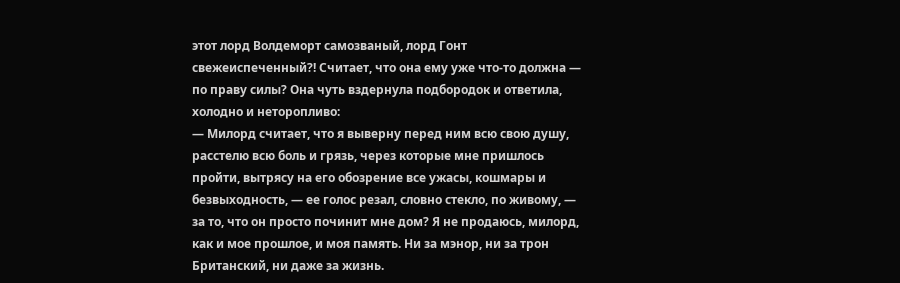этот лорд Волдеморт самозваный, лорд Гонт свежеиспеченный?! Считает, что она ему уже что-то должна — по праву силы? Она чуть вздернула подбородок и ответила, холодно и неторопливо:
— Милорд считает, что я выверну перед ним всю свою душу, расстелю всю боль и грязь, через которые мне пришлось пройти, вытрясу на его обозрение все ужасы, кошмары и безвыходность, — ее голос резал, словно стекло, по живому, — за то, что он просто починит мне дом? Я не продаюсь, милорд, как и мое прошлое, и моя память. Ни за мэнор, ни за трон Британский, ни даже за жизнь.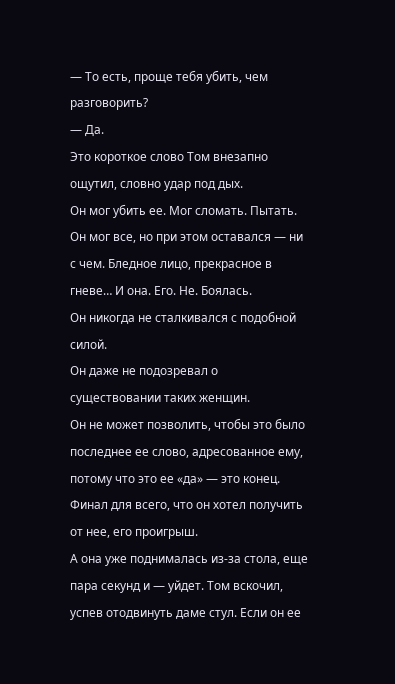— То есть, проще тебя убить, чем разговорить?
— Да.
Это короткое слово Том внезапно ощутил, словно удар под дых.
Он мог убить ее. Мог сломать. Пытать. Он мог все, но при этом оставался — ни с чем. Бледное лицо, прекрасное в гневе… И она. Его. Не. Боялась.
Он никогда не сталкивался с подобной силой.
Он даже не подозревал о существовании таких женщин.
Он не может позволить, чтобы это было последнее ее слово, адресованное ему, потому что это ее «да» — это конец. Финал для всего, что он хотел получить от нее, его проигрыш.
А она уже поднималась из-за стола, еще пара секунд и — уйдет. Том вскочил, успев отодвинуть даме стул. Если он ее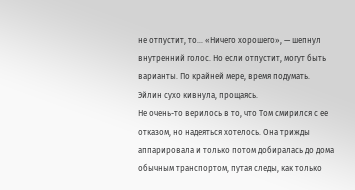не отпустит, то… «Ничего хорошего», — шепнул внутренний голос. Но если отпустит, могут быть варианты. По крайней мере, время подумать.
Эйлин сухо кивнула, прощаясь.
Не очень-то верилось в то, что Том смирился с ее отказом, но надеяться хотелось. Она трижды аппарировала и только потом добиралась до дома обычным транспортом, путая следы, как только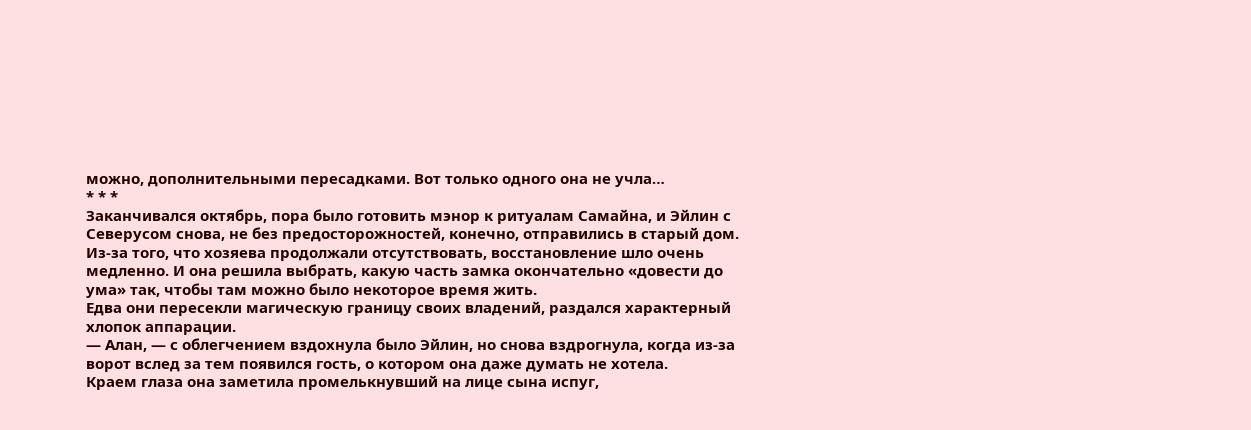можно, дополнительными пересадками. Вот только одного она не учла…
* * *
Заканчивался октябрь, пора было готовить мэнор к ритуалам Самайна, и Эйлин с Северусом снова, не без предосторожностей, конечно, отправились в старый дом. Из-за того, что хозяева продолжали отсутствовать, восстановление шло очень медленно. И она решила выбрать, какую часть замка окончательно «довести до ума» так, чтобы там можно было некоторое время жить.
Едва они пересекли магическую границу своих владений, раздался характерный хлопок аппарации.
— Алан, — с облегчением вздохнула было Эйлин, но снова вздрогнула, когда из-за ворот вслед за тем появился гость, о котором она даже думать не хотела.
Краем глаза она заметила промелькнувший на лице сына испуг,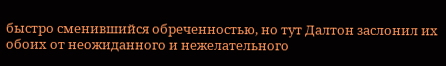быстро сменившийся обреченностью, но тут Далтон заслонил их обоих от неожиданного и нежелательного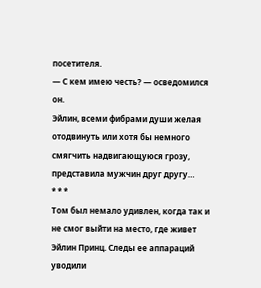посетителя.
— С кем имею честь? — осведомился он.
Эйлин, всеми фибрами души желая отодвинуть или хотя бы немного смягчить надвигающуюся грозу, представила мужчин друг другу…
* * *
Том был немало удивлен, когда так и не смог выйти на место, где живет Эйлин Принц. Следы ее аппараций уводили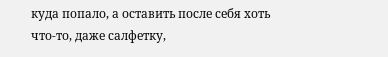куда попало, а оставить после себя хоть что-то, даже салфетку,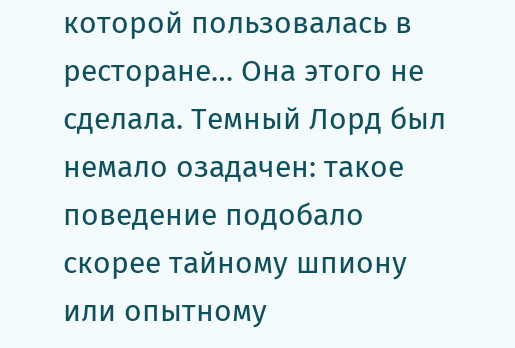которой пользовалась в ресторане… Она этого не сделала. Темный Лорд был немало озадачен: такое поведение подобало скорее тайному шпиону или опытному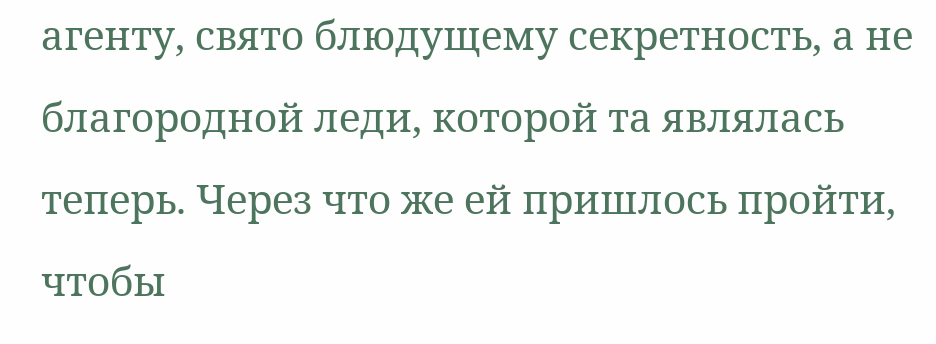агенту, свято блюдущему секретность, а не благородной леди, которой та являлась теперь. Через что же ей пришлось пройти, чтобы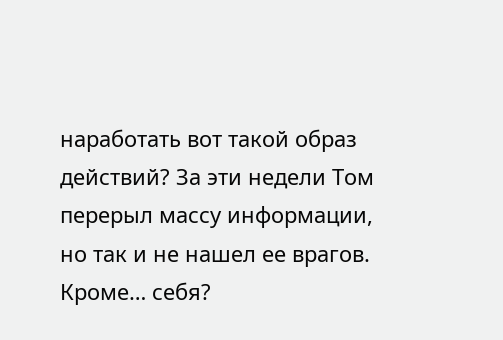наработать вот такой образ действий? За эти недели Том перерыл массу информации, но так и не нашел ее врагов. Кроме… себя?